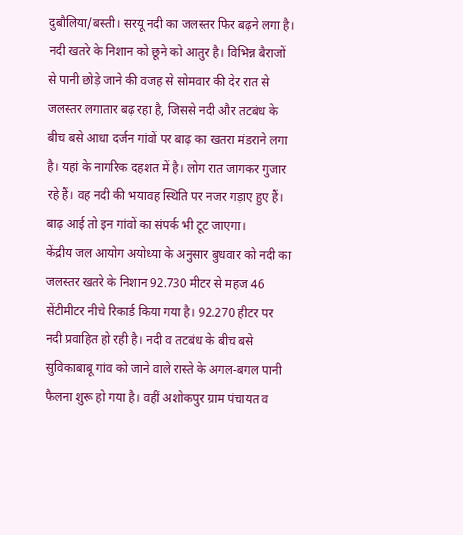दुबौलिया/बस्ती। सरयू नदी का जलस्तर फिर बढ़ने लगा है। नदी खतरे के निशान को छूने को आतुर है। विभिन्न बैराजों से पानी छोड़े जाने की वजह से सोमवार की देर रात से जलस्तर लगातार बढ़ रहा है, जिससे नदी और तटबंध के बीच बसे आधा दर्जन गांवों पर बाढ़ का खतरा मंडराने लगा है। यहां के नागरिक दहशत में है। लोग रात जागकर गुजार रहे हैं। वह नदी की भयावह स्थिति पर नजर गड़ाए हुए हैं। बाढ़ आई तो इन गांवों का संपर्क भी टूट जाएगा।
केंद्रीय जल आयोग अयोध्या के अनुसार बुधवार को नदी का जलस्तर खतरे के निशान 92.730 मीटर से महज 46 सेंटीमीटर नीचे रिकार्ड किया गया है। 92.270 हीटर पर नदी प्रवाहित हो रही है। नदी व तटबंध के बीच बसे सुविकाबाबू गांव को जाने वाले रास्ते के अगल-बगल पानी फैलना शुरू हो गया है। वहीं अशोकपुर ग्राम पंचायत व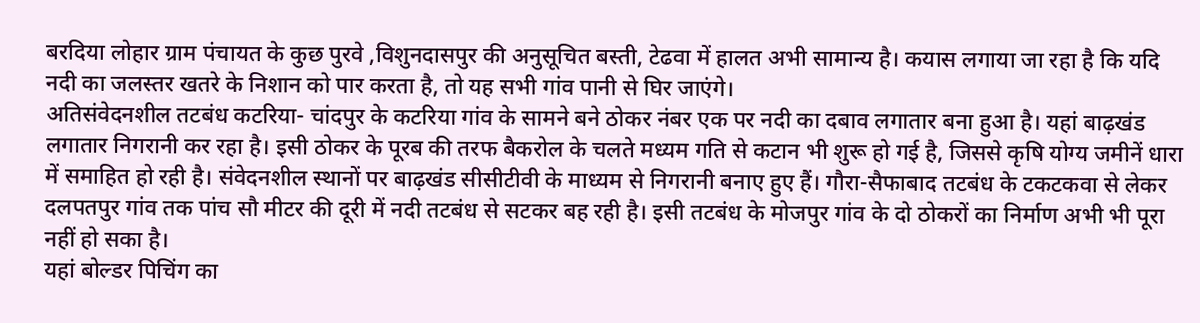बरदिया लोहार ग्राम पंचायत के कुछ पुरवे ,विशुनदासपुर की अनुसूचित बस्ती, टेढवा में हालत अभी सामान्य है। कयास लगाया जा रहा है कि यदि नदी का जलस्तर खतरे के निशान को पार करता है, तो यह सभी गांव पानी से घिर जाएंगे।
अतिसंवेदनशील तटबंध कटरिया- चांदपुर के कटरिया गांव के सामने बने ठोकर नंबर एक पर नदी का दबाव लगातार बना हुआ है। यहां बाढ़खंड लगातार निगरानी कर रहा है। इसी ठोकर के पूरब की तरफ बैकरोल के चलते मध्यम गति से कटान भी शुरू हो गई है, जिससे कृषि योग्य जमीनें धारा में समाहित हो रही है। संवेदनशील स्थानों पर बाढ़खंड सीसीटीवी के माध्यम से निगरानी बनाए हुए हैं। गौरा-सैफाबाद तटबंध के टकटकवा से लेकर दलपतपुर गांव तक पांच सौ मीटर की दूरी में नदी तटबंध से सटकर बह रही है। इसी तटबंध के मोजपुर गांव के दो ठोकरों का निर्माण अभी भी पूरा नहीं हो सका है।
यहां बोल्डर पिचिंग का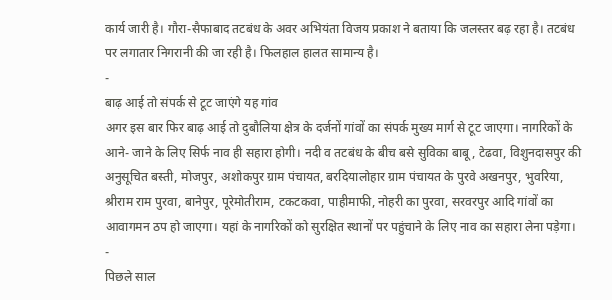कार्य जारी है। गौरा-सैफाबाद तटबंध के अवर अभियंता विजय प्रकाश ने बताया कि जलस्तर बढ़ रहा है। तटबंध पर लगातार निगरानी की जा रही है। फिलहाल हालत सामान्य है।
-
बाढ़ आई तो संपर्क से टूट जाएंगे यह गांव
अगर इस बार फिर बाढ़ आई तो दुबौलिया क्षेत्र के दर्जनों गांवों का संपर्क मुख्य मार्ग से टूट जाएगा। नागरिकों के आने- जाने के लिए सिर्फ नाव ही सहारा होगी। नदी व तटबंध के बीच बसे सुविका बाबू, टेढवा, विशुनदासपुर की अनुसूचित बस्ती, मोजपुर, अशोकपुर ग्राम पंचायत, बरदियालोहार ग्राम पंचायत के पुरवे अखनपुर, भुवरिया, श्रीराम राम पुरवा, बानेपुर, पूरेमोतीराम, टकटकवा, पाहीमाफी, नोहरी का पुरवा, सरवरपुर आदि गांवों का आवागमन ठप हो जाएगा। यहां के नागरिकों को सुरक्षित स्थानों पर पहुंचाने के लिए नाव का सहारा लेना पड़ेगा।
-
पिछले साल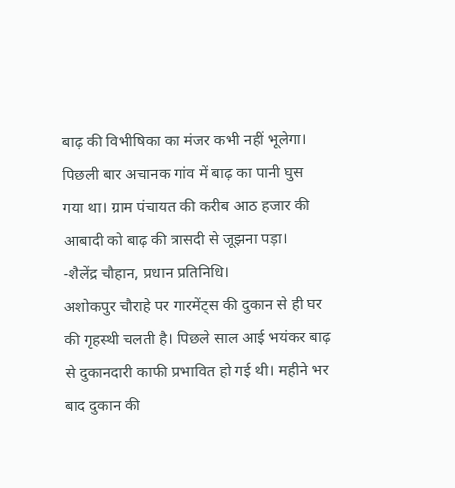बाढ़ की विभीषिका का मंजर कभी नहीं भूलेगा। पिछली बार अचानक गांव में बाढ़ का पानी घुस गया था। ग्राम पंचायत की करीब आठ हजार की आबादी को बाढ़ की त्रासदी से जूझना पड़ा।
-शैलेंद्र चौहान, प्रधान प्रतिनिधि।
अशोकपुर चौराहे पर गारमेंट्स की दुकान से ही घर की गृहस्थी चलती है। पिछले साल आई भयंकर बाढ़ से दुकानदारी काफी प्रभावित हो गई थी। महीने भर बाद दुकान की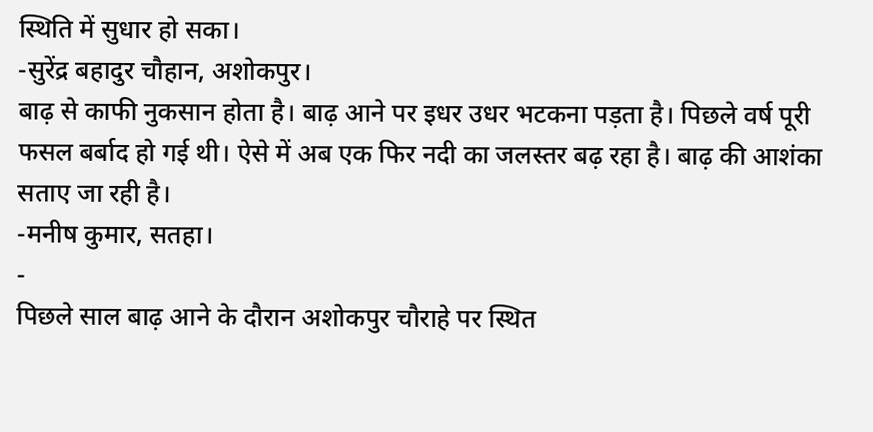स्थिति में सुधार हो सका।
-सुरेंद्र बहादुर चौहान, अशोकपुर।
बाढ़ से काफी नुकसान होता है। बाढ़ आने पर इधर उधर भटकना पड़ता है। पिछले वर्ष पूरी फसल बर्बाद हो गई थी। ऐसे में अब एक फिर नदी का जलस्तर बढ़ रहा है। बाढ़ की आशंका सताए जा रही है।
-मनीष कुमार, सतहा।
-
पिछले साल बाढ़ आने के दौरान अशोकपुर चौराहे पर स्थित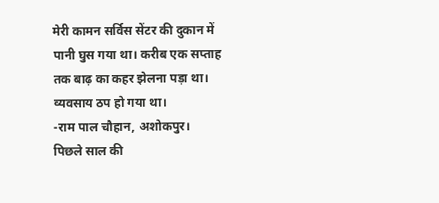मेरी कामन सर्विस सेंटर की दुकान में पानी घुस गया था। करीब एक सप्ताह तक बाढ़ का कहर झेलना पड़ा था। व्यवसाय ठप हो गया था।
-राम पाल चौहान, अशोकपुर।
पिछले साल की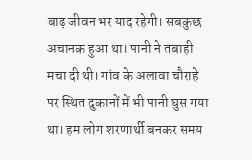बाढ़ जीवन भर याद रहेगी। सबकुछ अचानक हुआ था। पानी ने तबाही मचा दी थी। गांव के अलावा चौराहे पर स्थित दुकानों में भी पानी घुस गया था। हम लोग शरणार्थी बनकर समय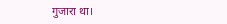गुजारा था।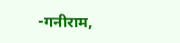-गनीराम,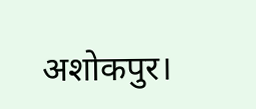अशोकपुर।